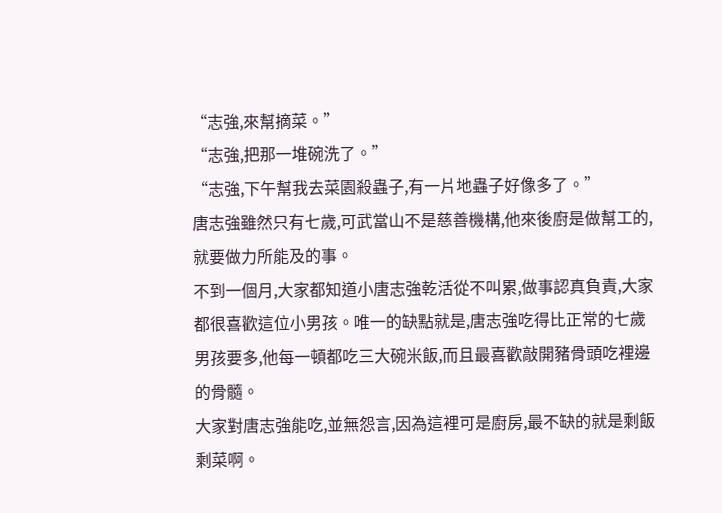“志強,來幫摘菜。”
“志強,把那一堆碗洗了。”
“志強,下午幫我去菜園殺蟲子,有一片地蟲子好像多了。”
唐志強雖然只有七歲,可武當山不是慈善機構,他來後廚是做幫工的,就要做力所能及的事。
不到一個月,大家都知道小唐志強乾活從不叫累,做事認真負責,大家都很喜歡這位小男孩。唯一的缺點就是,唐志強吃得比正常的七歲男孩要多,他每一頓都吃三大碗米飯,而且最喜歡敲開豬骨頭吃裡邊的骨髓。
大家對唐志強能吃,並無怨言,因為這裡可是廚房,最不缺的就是剩飯剩菜啊。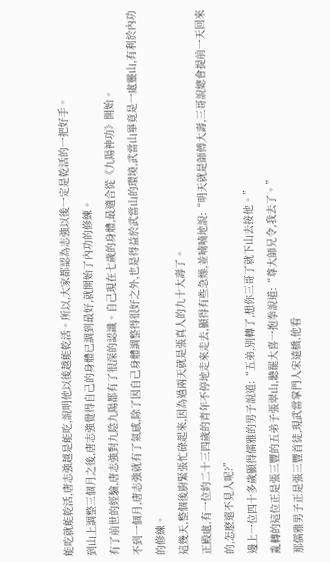能吃就能乾活,唐志強越是能吃,說明他以後越能乾活。所以,大家都認為志強以後一定是乾活的一把好手。
到山上調整三個月之後,唐志強覺得自己的身體已調到最好,就開始了內功的修練。
有了前世的經驗,唐志強對九陰九陽都有了很深的認識。自己現在七歲的身體,最適合從《九陽神功》開始。
不到一個月,唐志強就有了氣感,除了因自己身體調整得很好之外,也是得益於武當山的環境,武當山畢竟是一處靈山,有利於內功的修練。
這幾天,整個後廚緊張忙碌起來,因為過兩天就是張真人的九十大壽了。
正殿處,有一位約二十三四歲的青年不停地走來走去,顯得有些急燥,並喃喃地說:“明天就是師傅大壽,三哥說總會提前一天回來的,怎麽還不見人呢?”
邊上一位四十多歲顯得儒雅的男子說道:“五弟,別轉了,想你三哥了就下山去接他。”
亂轉的這位正是張三豐的五弟子張翠山,聽罷大喜一抱拳說道:“尊大師兄令,我去了。”
那儒雅男子正是張三豐首徒,現武當掌門人宋遠橋,他看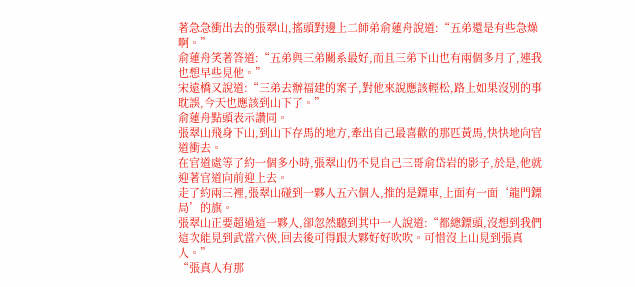著急急衝出去的張翠山,搖頭對邊上二師弟俞蓮舟說道:“五弟還是有些急燥啊。”
俞蓮舟笑著答道:“五弟與三弟關系最好,而且三弟下山也有兩個多月了,連我也想早些見他。”
宋遠橋又說道:“三弟去辦福建的案子,對他來說應該輕松,路上如果沒別的事耽誤,今天也應該到山下了。”
俞蓮舟點頭表示讚同。
張翠山飛身下山,到山下存馬的地方,牽出自己最喜歡的那匹黃馬,快快地向官道衝去。
在官道處等了約一個多小時,張翠山仍不見自己三哥俞岱岩的影子,於是,他就迎著官道向前迎上去。
走了約兩三裡,張翠山碰到一夥人五六個人,推的是鏢車,上面有一面‘龍門鏢局’的旗。
張翠山正要超過這一夥人,卻忽然聽到其中一人說道:“都總鏢頭,沒想到我們這次能見到武當六俠,回去後可得跟大夥好好吹吹。可惜沒上山見到張真人。”
“張真人有那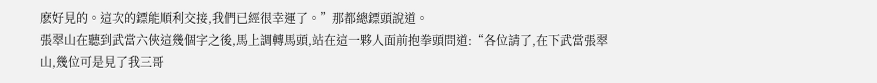麽好見的。這次的鏢能順利交接,我們已經很幸運了。”那都總鏢頭說道。
張翠山在聽到武當六俠這幾個字之後,馬上調轉馬頭,站在這一夥人面前抱拳頭問道:“各位請了,在下武當張翠山,幾位可是見了我三哥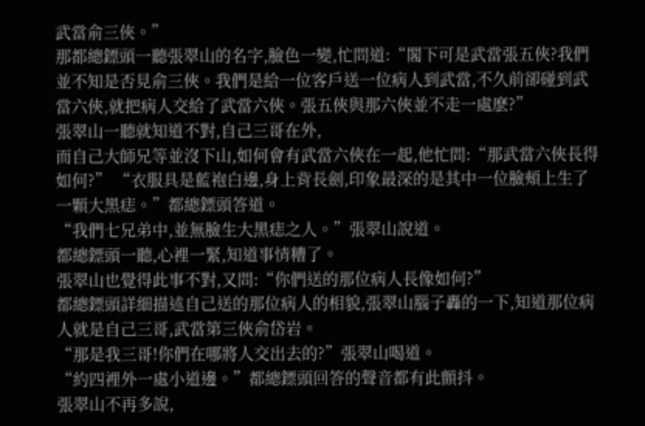武當俞三俠。”
那都總鏢頭一聽張翠山的名字,臉色一變,忙問道:“閣下可是武當張五俠?我們並不知是否見俞三俠。我們是給一位客戶送一位病人到武當,不久前卻碰到武當六俠,就把病人交給了武當六俠。張五俠與那六俠並不走一處麽?”
張翠山一聽就知道不對,自己三哥在外,
而自己大師兄等並沒下山,如何會有武當六俠在一起,他忙問:“那武當六俠長得如何?” “衣服具是藍袍白邊,身上背長劍,印象最深的是其中一位臉頰上生了一顆大黑痣。”都總鏢頭答道。
“我們七兄弟中,並無臉生大黑痣之人。”張翠山說道。
都總鏢頭一聽,心裡一緊,知道事情糟了。
張翠山也覺得此事不對,又問:“你們送的那位病人長像如何?”
都總鏢頭詳細描述自己送的那位病人的相貌,張翠山腦子轟的一下,知道那位病人就是自己三哥,武當第三俠俞岱岩。
“那是我三哥!你們在哪將人交出去的?”張翠山喝道。
“約四裡外一處小道邊。”都總鏢頭回答的聲音都有此顫抖。
張翠山不再多說,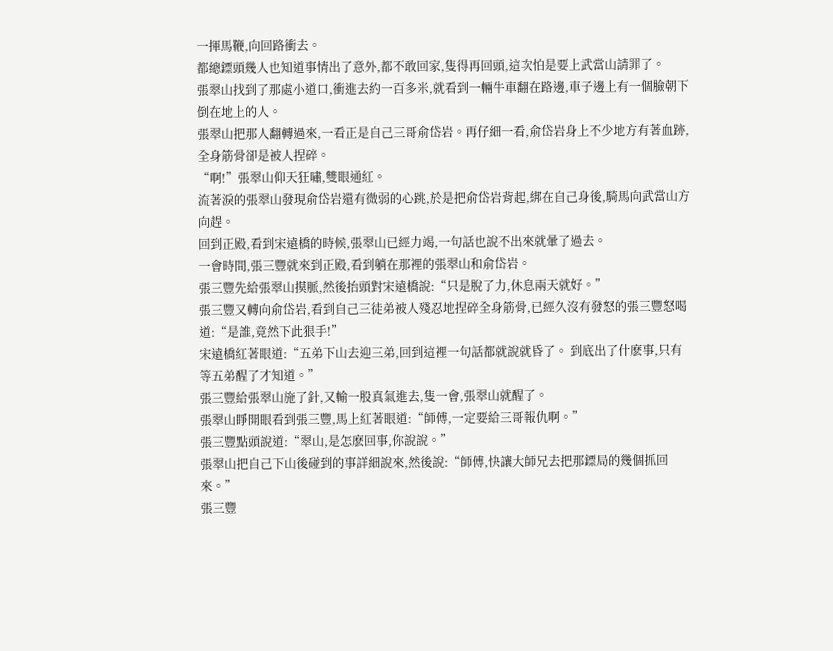一揮馬鞭,向回路衝去。
都總鏢頭幾人也知道事情出了意外,都不敢回家,隻得再回頭,這次怕是要上武當山請罪了。
張翠山找到了那處小道口,衝進去約一百多米,就看到一輛牛車翻在路邊,車子邊上有一個臉朝下倒在地上的人。
張翠山把那人翻轉過來,一看正是自己三哥俞岱岩。再仔細一看,俞岱岩身上不少地方有著血跡,全身筋骨卻是被人捏碎。
“啊!”張翠山仰天狂嘯,雙眼通紅。
流著淚的張翠山發現俞岱岩還有微弱的心跳,於是把俞岱岩背起,綁在自己身後,騎馬向武當山方向趕。
回到正殿,看到宋遠橋的時候,張翠山已經力竭,一句話也說不出來就暈了過去。
一會時間,張三豐就來到正殿,看到躺在那裡的張翠山和俞岱岩。
張三豐先給張翠山摸脈,然後抬頭對宋遠橋說:“只是脫了力,休息兩天就好。”
張三豐又轉向俞岱岩,看到自己三徒弟被人殘忍地捏碎全身筋骨,已經久沒有發怒的張三豐怒喝道:“是誰,竟然下此狠手!”
宋遠橋紅著眼道:“五弟下山去迎三弟,回到這裡一句話都就說就昏了。 到底出了什麽事,只有等五弟醒了才知道。”
張三豐給張翠山施了針,又輸一股真氣進去,隻一會,張翠山就醒了。
張翠山睜開眼看到張三豐,馬上紅著眼道:“師傅,一定要給三哥報仇啊。”
張三豐點頭說道:“翠山,是怎麽回事,你說說。”
張翠山把自己下山後碰到的事詳細說來,然後說:“師傅,快讓大師兄去把那鏢局的幾個抓回來。”
張三豐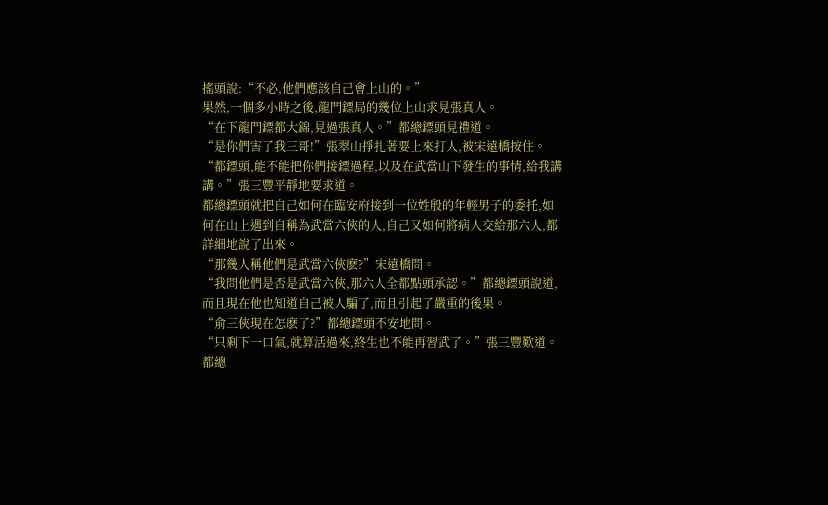搖頭說:“不必,他們應該自己會上山的。”
果然,一個多小時之後,龍門鏢局的幾位上山求見張真人。
“在下龍門鏢都大錦,見過張真人。”都總鏢頭見禮道。
“是你們害了我三哥!”張翠山掙扎著要上來打人,被宋遠橋按住。
“都鏢頭,能不能把你們接鏢過程,以及在武當山下發生的事情,給我講講。”張三豐平靜地要求道。
都總鏢頭就把自己如何在臨安府接到一位姓殷的年輕男子的委托,如何在山上遇到自稱為武當六俠的人,自己又如何將病人交給那六人,都詳細地說了出來。
“那幾人稱他們是武當六俠麽?”宋遠橋問。
“我問他們是否是武當六俠,那六人全都點頭承認。”都總鏢頭說道,而且現在他也知道自己被人騙了,而且引起了嚴重的後果。
“俞三俠現在怎麽了?”都總鏢頭不安地問。
“只剩下一口氣,就算活過來,終生也不能再習武了。”張三豐歎道。
都總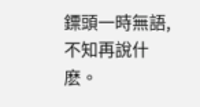鏢頭一時無語,不知再說什麽。